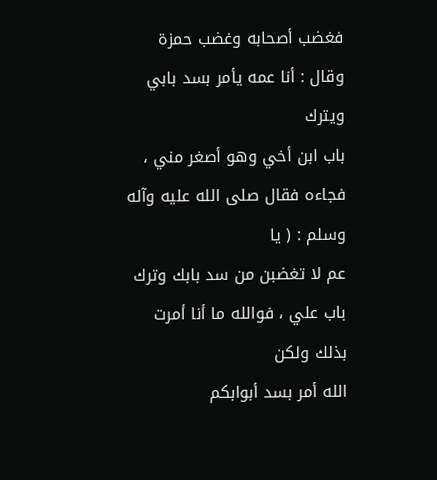فغضب أصحابه وغضب حمزة وقال : أنا عمه يأمر بسد بابي ويترك
باب ابن أخي وهو أصغر مني ، فجاءه فقال صلى الله عليه وآله وسلم : ( يا
عم لا تغضبن من سد بابك وترك باب علي ، فوالله ما أنا أمرت بذلك ولكن
الله أمر بسد أبوابكم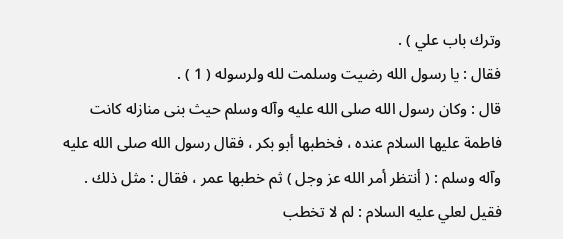وترك باب علي ) .
فقال : يا رسول الله رضيت وسلمت لله ولرسوله ( 1 ) .
قال : وكان رسول الله صلى الله عليه وآله وسلم حيث بنى منازله كانت
فاطمة عليها السلام عنده ، فخطبها أبو بكر ، فقال رسول الله صلى الله عليه
وآله وسلم : ( أنتظر أمر الله عز وجل ) ثم خطبها عمر ، فقال : مثل ذلك .
فقيل لعلي عليه السلام : لم لا تخطب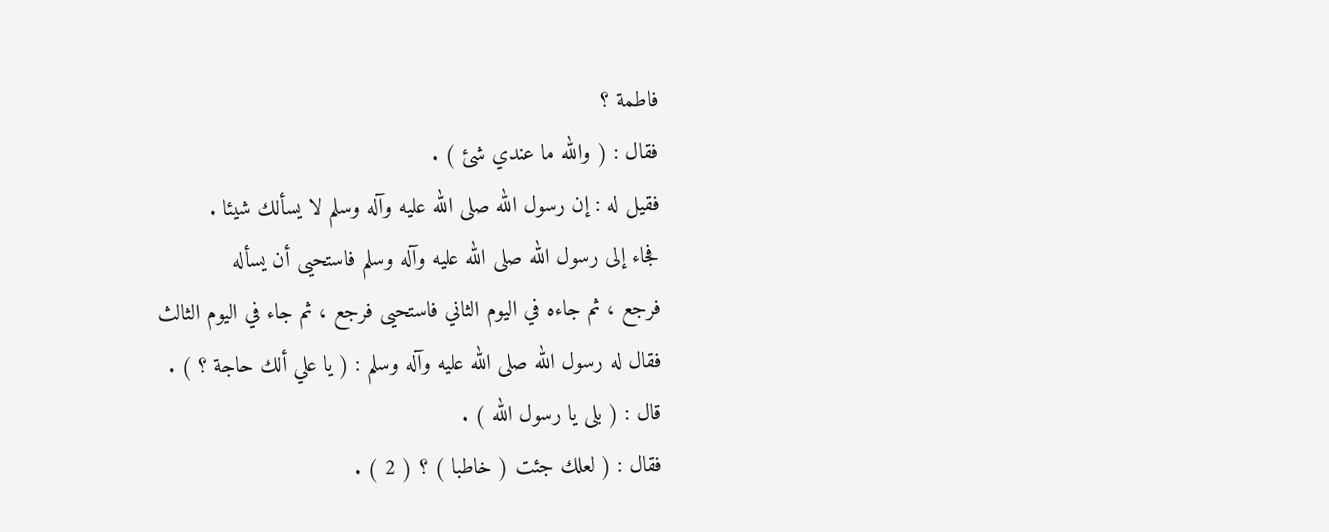فاطمة ؟
فقال : ( والله ما عندي شئ ) .
فقيل له : إن رسول الله صلى الله عليه وآله وسلم لا يسألك شيئا .
فجاء إلى رسول الله صلى الله عليه وآله وسلم فاستحيى أن يسأله
فرجع ، ثم جاءه في اليوم الثاني فاستحيى فرجع ، ثم جاء في اليوم الثالث
فقال له رسول الله صلى الله عليه وآله وسلم : ( يا علي ألك حاجة ؟ ) .
قال : ( بلى يا رسول الله ) .
فقال : ( لعلك جئت ( خاطبا ) ؟ ( 2 ) .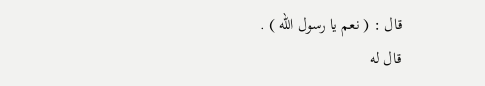قال : ( نعم يا رسول الله ) .
قال له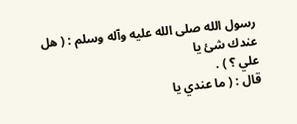رسول الله صلى الله عليه وآله وسلم : ( هل عندك شئ يا
علي ؟ ) .
قال : ( ما عندي يا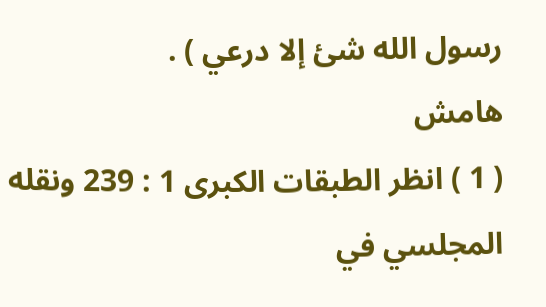رسول الله شئ إلا درعي ) .
هامش
( 1 ) انظر الطبقات الكبرى 1 : 239 ونقله المجلسي في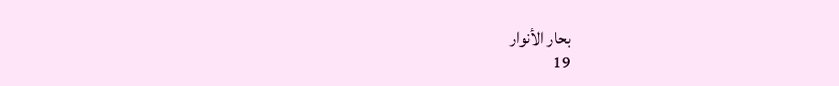بحار الأنوار
19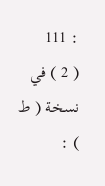: 111
( 2 ) في نسخة ( ط ) :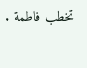تخطب فاطمة .